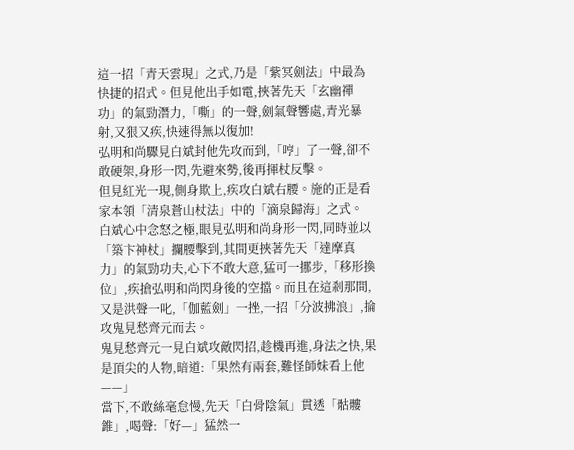這一招「青天雲現」之式,乃是「紫冥劍法」中最為快捷的招式。但見他出手如電,挾著先天「玄幽禪功」的氣勁潛力,「嘶」的一聲,劍氣聲響處,青光暴射,又狠又疾,快速得無以復加!
弘明和尚驟見白斌封他先攻而到,「哼」了一聲,卻不敢硬架,身形一閃,先避來勢,後再揮杖反擊。
但見紅光一現,側身欺上,疾攻白斌右腰。施的正是看家本領「清泉蒼山杖法」中的「滴泉歸海」之式。
白斌心中念怒之極,眼見弘明和尚身形一閃,同時並以「築卞神杖」攔腰擊到,其間更挾著先天「達摩真力」的氣勁功夫,心下不敢大意,猛可一挪步,「移形換位」,疾搶弘明和尚閃身後的空擋。而且在這剎那間,又是洪聲一叱,「伽藍劍」一挫,一招「分波拂浪」,掄攻鬼見愁齊元而去。
鬼見愁齊元一見白斌攻敵閃招,趁機再進,身法之快,果是頂尖的人物,暗道:「果然有兩套,難怪師妹看上他——」
當下,不敢絲毫怠慢,先天「白骨陰氣」貫透「骷髏錐」,喝聲:「好—」猛然一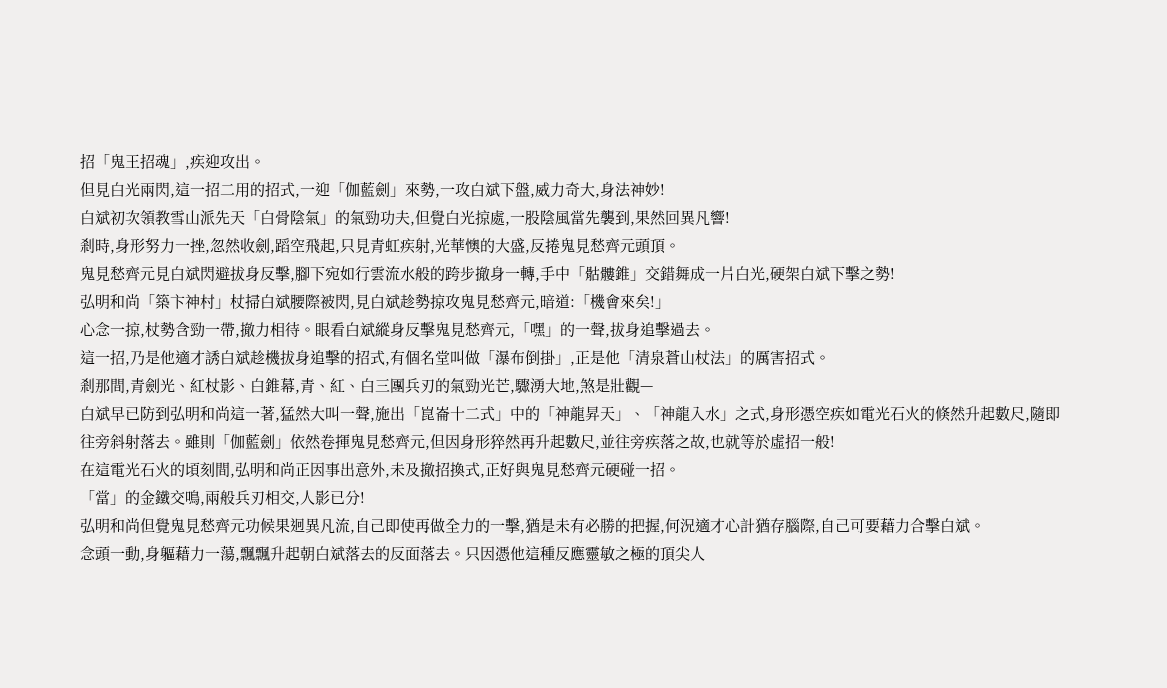招「鬼王招魂」,疾迎攻出。
但見白光兩閃,這一招二用的招式,一迎「伽藍劍」來勢,一攻白斌下盤,威力奇大,身法神妙!
白斌初次領教雪山派先天「白骨陰氣」的氣勁功夫,但覺白光掠處,一股陰風當先襲到,果然回異凡響!
剎時,身形努力一挫,忽然收劍,蹈空飛起,只見青虹疾射,光華懊的大盛,反捲鬼見愁齊元頭頂。
鬼見愁齊元見白斌閃避拔身反擊,腳下宛如行雲流水般的跨步撤身一轉,手中「骷髏錐」交錯舞成一片白光,硬架白斌下擊之勢!
弘明和尚「築卞神村」杖掃白斌腰際被閃,見白斌趁勢掠攻鬼見愁齊元,暗道:「機會來矣!」
心念一掠,杖勢含勁一帶,撤力相待。眼看白斌縱身反擊鬼見愁齊元,「嘿」的一聲,拔身追擊過去。
這一招,乃是他適才誘白斌趁機拔身追擊的招式,有個名堂叫做「瀑布倒掛」,正是他「清泉蒼山杖法」的厲害招式。
剎那間,青劍光、紅杖影、白錐幕,青、紅、白三團兵刃的氣勁光芒,驟湧大地,煞是壯觀—
白斌早已防到弘明和尚這一著,猛然大叫一聲,施出「崑崙十二式」中的「神龍昇天」、「神龍入水」之式,身形憑空疾如電光石火的倏然升起數尺,隨即往旁斜射落去。雖則「伽藍劍」依然卷揮鬼見愁齊元,但因身形猝然再升起數尺,並往旁疾落之故,也就等於虛招一般!
在這電光石火的頃刻間,弘明和尚正因事出意外,未及撤招換式,正好與鬼見愁齊元硬碰一招。
「當」的金鐵交鳴,兩般兵刃相交,人影已分!
弘明和尚但覺鬼見愁齊元功候果迥異凡流,自己即使再做全力的一擊,猶是未有必勝的把握,何況適才心計猶存腦際,自己可要藉力合擊白斌。
念頭一動,身軀藉力一蕩,飄飄升起朝白斌落去的反面落去。只因憑他這種反應靈敏之極的頂尖人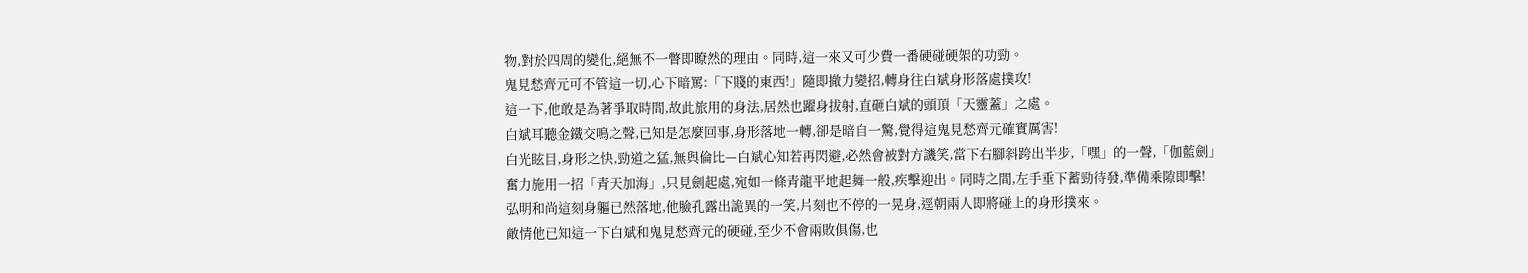物,對於四周的變化,絕無不一瞥即瞭然的理由。同時,這一來又可少費一番硬碰硬架的功勁。
鬼見愁齊元可不管這一切,心下暗罵:「下賤的東西!」隨即撤力變招,轉身往白斌身形落處撲攻!
這一下,他敢是為著爭取時間,故此旅用的身法,居然也躍身拔射,直砸白斌的頭頂「天靈蓋」之處。
白斌耳聽金鐵交鳴之聲,已知是怎麼回事,身形落地一轉,卻是暗自一驚,覺得這鬼見愁齊元確實厲害!
白光眩目,身形之快,勁道之猛,無與倫比—白斌心知若再閃避,必然會被對方譏笑,當下右腳斜跨出半步,「嘿」的一聲,「伽藍劍」奮力施用一招「青天加海」,只見劍起處,宛如一條青龍平地起舞一般,疾擊迎出。同時之間,左手垂下蓄勁待發,準備乘隙即擊!
弘明和尚這刻身軀已然落地,他臉孔露出詭異的一笑,片刻也不停的一晃身,逕朝兩人即將碰上的身形撲來。
敵情他已知這一下白斌和鬼見愁齊元的硬碰,至少不會兩敗俱傷,也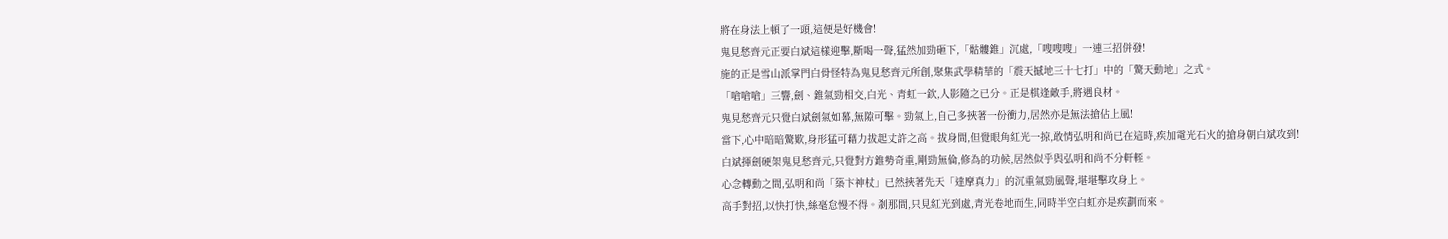將在身法上頓了一頭,這便是好機會!
鬼見愁齊元正要白斌這樣迎擊,斷喝一聲,猛然加勁砸下,「骷髏錐」沉處,「嗖嗖嗖」一連三招併發!
施的正是雪山派掌門白骨怪特為鬼見愁齊元所創,聚集武學精華的「震天撼地三十七打」中的「驚天動地」之式。
「嗆嗆嗆」三響,劍、錐氣勁相交,白光、青虹一欽,人影隨之已分。正是棋逢敵手,將遇良材。
鬼見愁齊元只覺白斌劍氣如幕,無隙可擊。勁氣上,自己多挾著一份衝力,居然亦是無法搶佔上風!
當下,心中暗暗驚歎,身形猛可藉力拔起丈許之高。拔身間,但覺眼角紅光一掠,敢情弘明和尚已在這時,疾加電光石火的搶身朝白斌攻到!
白斌揮劍硬架鬼見愁齊元,只覺對方錐勢奇重,剛勁無倫,修為的功候,居然似乎與弘明和尚不分軒輊。
心念轉動之間,弘明和尚「築卞神杖」已然挾著先天「達摩真力」的沉重氣勁風聲,堪堪擊攻身上。
高手對招,以快打快,絲毫怠慢不得。剎那間,只見紅光到處,青光卷地而生,同時半空白虹亦是疾劃而來。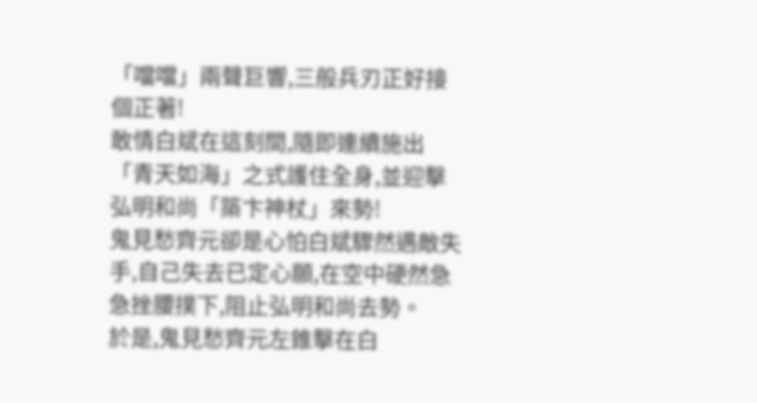「噹噹」兩聲巨響,三般兵刃正好接個正著!
敢情白斌在這刻間,隨即連續施出「青天如海」之式護住全身,並迎擊弘明和尚「築卞神杖」來勢!
鬼見愁齊元卻是心怕白斌驟然遇敵失手,自己失去已定心願,在空中硬然急急挫腰撲下,阻止弘明和尚去勢。
於是,鬼見愁齊元左錐擊在白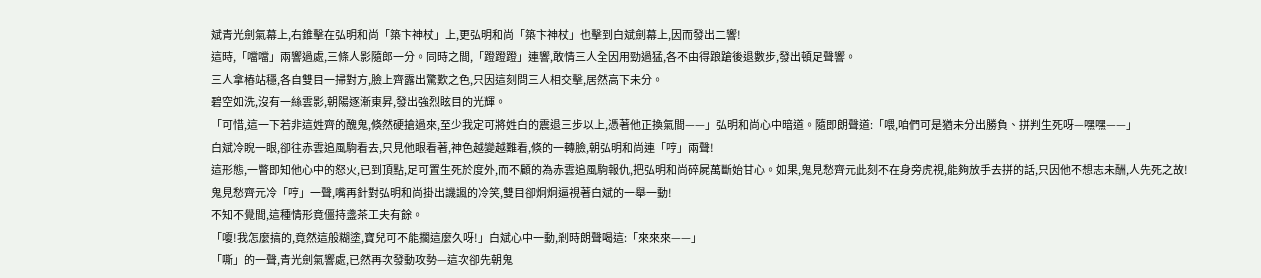斌青光劍氣幕上,右錐擊在弘明和尚「築卞神杖」上,更弘明和尚「築卞神杖」也擊到白斌劍幕上,因而發出二響!
這時,「噹噹」兩響過處,三條人影隨郎一分。同時之間,「蹬蹬蹬」連響,敢情三人全因用勁過猛,各不由得踉蹌後退數步,發出頓足聲響。
三人拿樁站穩,各自雙目一掃對方,臉上齊露出驚歎之色,只因這刻問三人相交擊,居然高下未分。
碧空如洗,沒有一絲雲影,朝陽逐漸東昇,發出強烈眩目的光輝。
「可惜,這一下若非這姓齊的醜鬼,倏然硬搶過來,至少我定可將姓白的震退三步以上,憑著他正換氣間——」弘明和尚心中暗道。隨即朗聲道:「喂,咱們可是猶未分出勝負、拼判生死呀—嘿嘿——」
白斌冷睨一眼,卻往赤雲追風駒看去,只見他眼看著,神色越變越難看,倏的一轉臉,朝弘明和尚連「哼」兩聲!
這形態,一瞥即知他心中的怒火,已到頂點,足可置生死於度外,而不顧的為赤雲追風駒報仇,把弘明和尚碎屍萬斷始甘心。如果,鬼見愁齊元此刻不在身旁虎視,能夠放手去拼的話,只因他不想志未酬,人先死之故!
鬼見愁齊元冷「哼」一聲,嘴再針對弘明和尚掛出譏諷的冷笑,雙目卻炯炯逼視著白斌的一舉一動!
不知不覺間,這種情形竟僵持盞茶工夫有餘。
「嗄!我怎麼搞的,竟然這般糊塗,寶兒可不能擱這麼久呀!」白斌心中一動,剎時朗聲喝這:「來來來——」
「嘶」的一聲,青光劍氣響處,已然再次發動攻勢—這次卻先朝鬼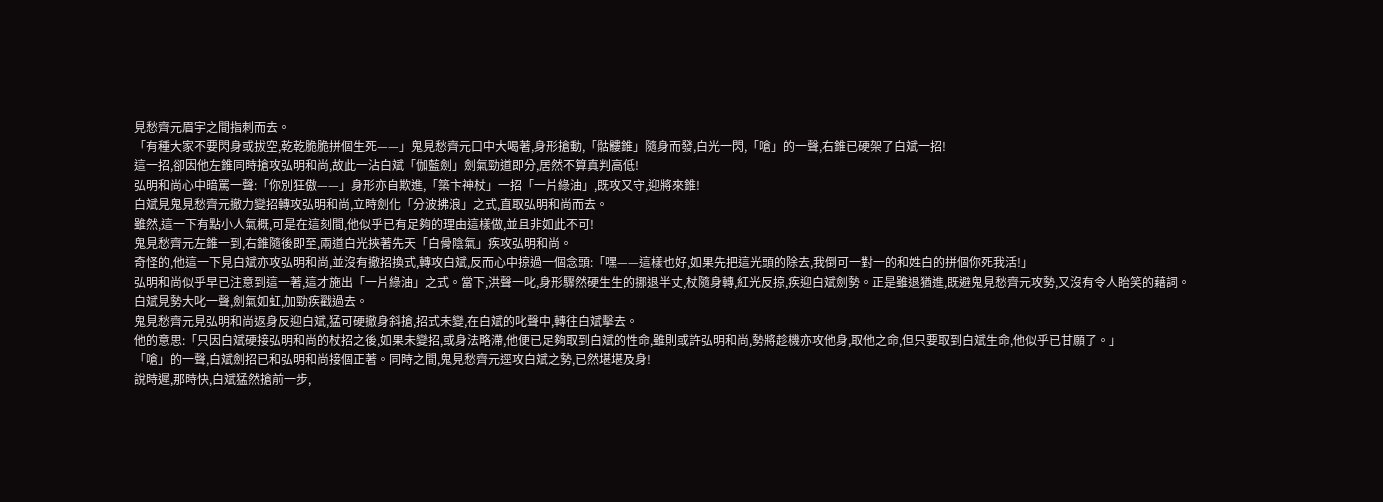見愁齊元眉宇之間指刺而去。
「有種大家不要閃身或拔空,乾乾脆脆拼個生死——」鬼見愁齊元口中大喝著,身形搶動,「骷髏錐」隨身而發,白光一閃,「嗆」的一聲,右錐已硬架了白斌一招!
這一招,卻因他左錐同時搶攻弘明和尚,故此一沾白斌「伽藍劍」劍氣勁道即分,居然不算真判高低!
弘明和尚心中暗罵一聲:「你別狂傲——」身形亦自欺進,「築卞神杖」一招「一片綠油」,既攻又守,迎將來錐!
白斌見鬼見愁齊元撤力變招轉攻弘明和尚,立時劍化「分波拂浪」之式,直取弘明和尚而去。
雖然,這一下有點小人氣概,可是在這刻間,他似乎已有足夠的理由這樣做,並且非如此不可!
鬼見愁齊元左錐一到,右錐隨後即至,兩道白光挾著先天「白骨陰氣」疾攻弘明和尚。
奇怪的,他這一下見白斌亦攻弘明和尚,並沒有撤招換式,轉攻白斌,反而心中掠過一個念頭:「嘿——這樣也好,如果先把這光頭的除去,我倒可一對一的和姓白的拼個你死我活!」
弘明和尚似乎早已注意到這一著,這才施出「一片綠油」之式。當下,洪聲一叱,身形驟然硬生生的挪退半丈,杖隨身轉,紅光反掠,疾迎白斌劍勢。正是雖退猶進,既避鬼見愁齊元攻勢,又沒有令人眙笑的藉詞。
白斌見勢大叱一聲,劍氣如虹,加勁疾戳過去。
鬼見愁齊元見弘明和尚返身反迎白斌,猛可硬撤身斜搶,招式未變,在白斌的叱聲中,轉往白斌擊去。
他的意思:「只因白斌硬接弘明和尚的杖招之後,如果未變招,或身法略滯,他便已足夠取到白斌的性命,雖則或許弘明和尚,勢將趁機亦攻他身,取他之命,但只要取到白斌生命,他似乎已甘願了。」
「嗆」的一聲,白斌劍招已和弘明和尚接個正著。同時之間,鬼見愁齊元逕攻白斌之勢,已然堪堪及身!
說時遲,那時快,白斌猛然搶前一步,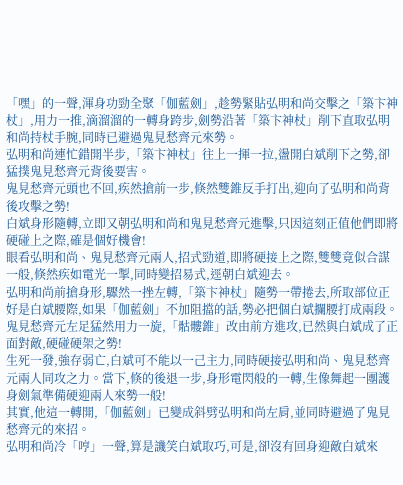「嘿」的一聲,渾身功勁全聚「伽藍劍」,趁勢緊貼弘明和尚交擊之「築卞神杖」,用力一推,滴溜溜的一轉身跨步,劍勢沿著「築卞神杖」削下直取弘明和尚持杖手腕,同時已避過鬼見愁齊元來勢。
弘明和尚連忙錯開半步,「築卞神杖」往上一揮一拉,盪開白斌削下之勢,卻猛撲鬼見愁齊元背後要害。
鬼見愁齊元頭也不回,疾然搶前一步,倏然雙錐反手打出,迎向了弘明和尚背後攻擊之勢!
白斌身形隨轉,立即又朝弘明和尚和鬼見愁齊元進擊,只因這刻正值他們即將硬碰上之際,確是個好機會!
眼看弘明和尚、鬼見愁齊元兩人,招式勁道,即將硬接上之際,雙雙竟似合謀一般,倏然疾如電光一掣,同時變招易式,逕朝白斌迎去。
弘明和尚前搶身形,驟然一挫左轉,「築卞神杖」隨勢一帶捲去,所取部位正好是白斌腰際,如果「伽藍劍」不加阻擋的話,勢必把個白斌攔腰打成兩段。
鬼見愁齊元左足猛然用力一旋,「骷髏錐」改由前方進攻,已然與白斌成了正面對敵,硬碰硬架之勢!
生死一發,強存弱亡,白斌可不能以一己主力,同時硬接弘明和尚、鬼見愁齊元兩人同攻之力。當下,倏的後退一步,身形電閃般的一轉,生像舞起一團護身劍氣準備硬迎兩人來勢一般!
其實,他這一轉開,「伽藍劍」已變成斜劈弘明和尚左肩,並同時避過了鬼見愁齊元的來招。
弘明和尚冷「哼」一聲,算是譏笑白斌取巧,可是,卻沒有回身迎敵白斌來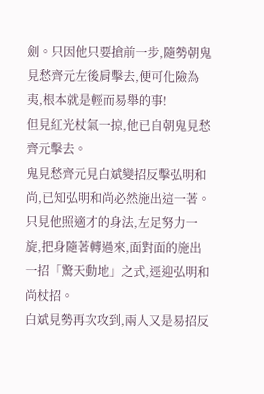劍。只因他只要搶前一步,隨勢朝鬼見愁齊元左後肩擊去,便可化險為夷,根本就是輕而易舉的事!
但見紅光杖氣一掠,他已自朝鬼見愁齊元擊去。
鬼見愁齊元見白斌變招反擊弘明和尚,已知弘明和尚必然施出這一著。只見他照適才的身法,左足努力一旋,把身隨著轉過來,面對面的施出一招「驚天動地」之式,逕迎弘明和尚杖招。
白斌見勢再次攻到,兩人又是易招反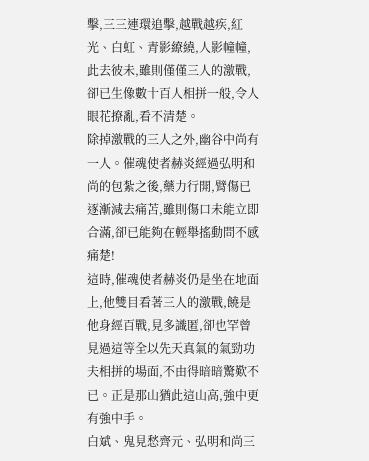擊,三三連環追擊,越戰越疾,紅光、白虹、青影繚繞,人影幢幢,此去彼未,雖則僅僅三人的激戰,卻已生像數十百人相拼一般,令人眼花撩亂,看不清楚。
除掉激戰的三人之外,幽谷中尚有一人。催魂使者赫炎經過弘明和尚的包紮之後,藥力行開,臂傷已逐漸減去痛苫,雖則傷口未能立即合滿,卻已能夠在輕舉搖動問不感痛楚!
這時,催魂使者赫炎仍是坐在地面上,他雙目看著三人的激戰,饒是他身經百戰,見多識匿,卻也罕曾見過這等全以先天真氣的氣勁功夫相拼的場面,不由得暗暗驚歎不已。正是那山猶此這山高,強中更有強中手。
白斌、鬼見愁齊元、弘明和尚三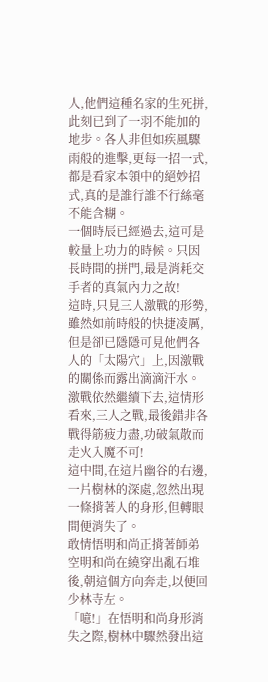人,他們這種名家的生死拼,此刻已到了一羽不能加的地步。各人非但如疾風驟雨般的進擊,更每一招一式,都是看家本領中的絕妙招式,真的是誰行誰不行絲毫不能含糊。
一個時辰已經過去,這可是較量上功力的時候。只因長時間的拼門,最是消耗交手者的真氣內力之故!
這時,只見三人激戰的形勢,雖然如前時般的快捷凌厲,但是卻已隱隱可見他們各人的「太陽穴」上,因激戰的關係而露出滴滴汗水。
激戰依然繼續下去,這情形看來,三人之戰,最後錯非各戰得筋疲力盡,功破氣散而走火入魔不可!
這中間,在這片幽谷的右邊,一片樹林的深處,忽然出現一條揹著人的身形,但轉眼間便消失了。
敢情悟明和尚正揹著師弟空明和尚在繞穿出亂石堆後,朝這個方向奔走,以便回少林寺左。
「噫!」在悟明和尚身形消失之際,樹林中驟然發出這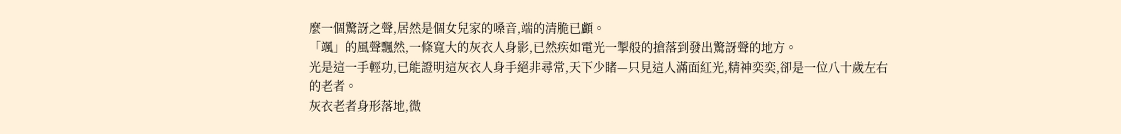麼一個驚訝之聲,居然是個女兒家的嗓音,端的清脆已顱。
「颯」的風聲飄然,一條寬大的灰衣人身影,已然疾如電光一掣般的搶落到發出驚訝聲的地方。
光是這一手輕功,已能證明這灰衣人身手絕非尋常,天下少睹—只見這人滿面紅光,精神奕奕,卻是一位八十歲左右的老者。
灰衣老者身形落地,微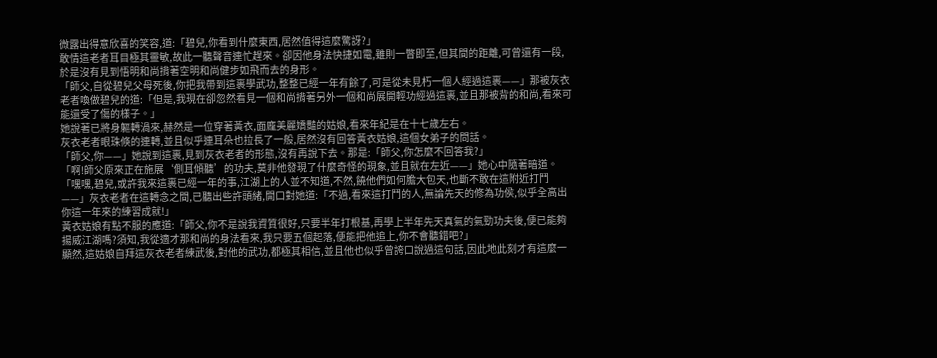微露出得意欣喜的笑容,道:「碧兒,你看到什麼東西,居然值得這麼驚訝?」
敢情這老者耳目極其靈敏,故此一聽聲音連忙趕來。卻因他身法快捷如電,雖則一瞥即至,但其間的距離,可曾還有一段,於是沒有見到悟明和尚揹著空明和尚健步如飛而去的身形。
「師父,自從碧兒父母死後,你把我帶到這裹學武功,整整已經一年有餘了,可是從未見朽一個人經過這裹——」那被灰衣老者喚做碧兒的道:「但是,我現在卻忽然看見一個和尚揹著另外一個和尚展開輕功經過這裹,並且那被背的和尚,看來可能還受了傷的樣子。」
她說著已將身軀轉渦來,赫然是一位穿著黃衣,面龐美麗嬌豔的姑娘,看來年紀是在十七歲左右。
灰衣老者眼珠倏的連轉,並且似乎連耳朵也拉長了一般,居然沒有回答黃衣姑娘,這個女弟子的問話。
「師父,你——」她說到這裹,見到灰衣老者的形態,沒有再說下去。那是:「師父,你怎麼不回答我?」
「啊!師父原來正在施展‘側耳傾聽’的功夫,莫非他發現了什麼奇怪的現象,並且就在左近——」她心中隨著暗道。
「嘿嘿,碧兒,或許我來這裹已經一年的事,江湖上的人並不知道,不然,饒他們如何膽大包天,也斷不敢在這附近打鬥——」灰衣老者在這轉念之間,已聽出些許頭緒,開口對她道:「不過,看來這打鬥的人,無論先天的修為功侯,似乎全高出你這一年來的練習成就!」
黃衣姑娘有點不服的應道:「師父,你不是說我資質很好,只要半年打根基,再學上半年先天真氣的氣勁功夫後,便已能夠揚威江湖嗎?須知,我從適才那和尚的身法看來,我只要五個起落,便能把他追上,你不會聽錯吧?」
顯然,這姑娘自拜這灰衣老者練武後,對他的武功,都極其相信,並且他也似乎曾誇口說過這句話,因此地此刻才有這麼一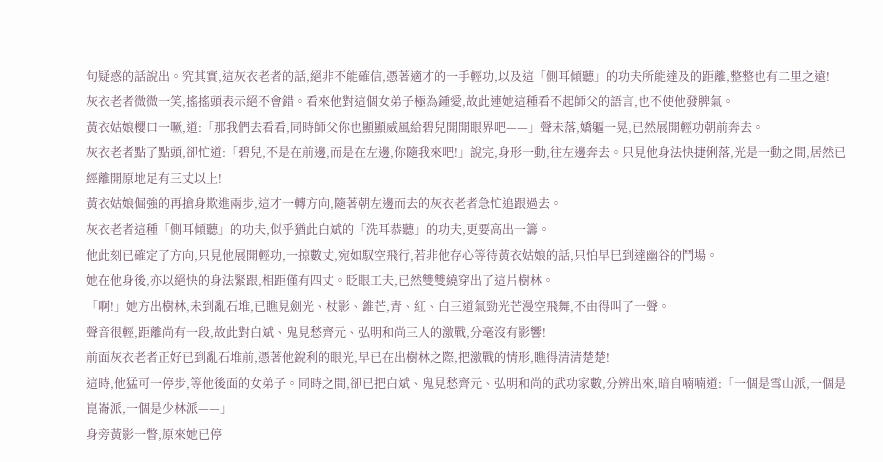句疑惑的話說出。究其實,這灰衣老者的話,絕非不能確信,憑著適才的一手輕功,以及這「側耳傾聽」的功夫所能達及的距離,整整也有二里之遠!
灰衣老者微微一笑,搖搖頭表示絕不會錯。看來他對這個女弟子極為鍾愛,故此連她這種看不起師父的語言,也不使他發脾氣。
黃衣姑娘櫻口一噘,道:「那我們去看看,同時師父你也顯顯威風給碧兒開開眼界吧——」聲未落,嬌軀一晃,已然展開輕功朝前奔去。
灰衣老者點了點頭,卻忙道:「碧兒,不是在前邊,而是在左邊,你隨我來吧!」說完,身形一動,往左邊奔去。只見他身法快捷俐落,光是一動之間,居然已經離開原地足有三丈以上!
黃衣姑娘倔強的再搶身欺進兩步,這才一轉方向,隨著朝左邊而去的灰衣老者急忙追跟過去。
灰衣老者這種「側耳傾聽」的功夫,似乎猶此白斌的「洗耳恭聽」的功夫,更要高出一籌。
他此刻已確定了方向,只見他展開輕功,一掠數丈,宛如馭空飛行,若非他存心等待黃衣姑娘的話,只怕早巳到達幽谷的鬥場。
她在他身後,亦以絕快的身法緊跟,相距僅有四丈。眨眼工夫,已然雙雙繞穿出了這片樹林。
「啊!」她方出樹林,未到亂石堆,已瞧見劍光、杖影、錐芒,青、紅、白三道氣勁光芒漫空飛舞,不由得叫了一聲。
聲音很輕,距離尚有一段,故此對白斌、鬼見愁齊元、弘明和尚三人的激戰,分毫沒有影響!
前面灰衣老者正好已到亂石堆前,憑著他銳利的眼光,早已在出樹林之際,把激戰的情形,瞧得清清楚楚!
這時,他猛可一停步,等他後面的女弟子。同時之間,卻已把白斌、鬼見愁齊元、弘明和尚的武功家數,分辨出來,暗自喃喃道:「一個是雪山派,一個是崑崙派,一個是少林派——」
身旁黃影一瞥,原來她已停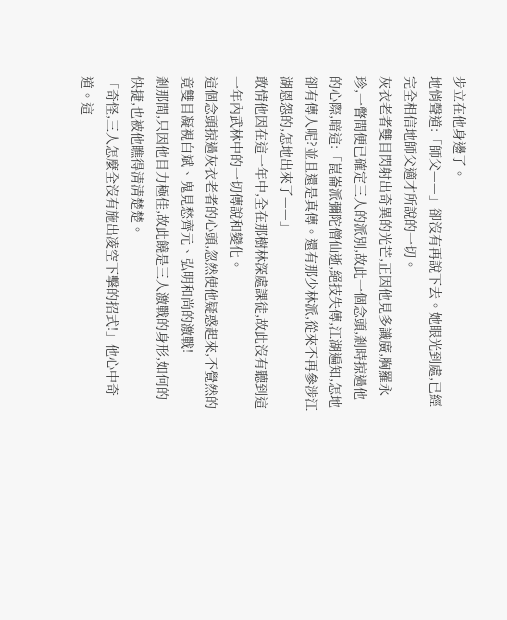步立在他身邊了。
地悄聲道:「師父——」卻沒有再說下去。她眼光到處,已經完全相信地師父適才所說的一切。
灰衣老者雙目閃射出奇異的光芒,正因他見多識廣,胸羅永珍,一瞥間便已確定三人的派別,故此一個念頭,剎時掠過他的心際,暗這:「崑崙派彌陀僧仙逝,絕技失傳,江湖遍知,怎地卻有傳人呢?並且還是真傳。還有那少林派,從來不再參涉江湖恩怨的,怎地出來了——」
敢情他因在這一年中,全在那樹林深處課徒,故此沒有聽到這一年內武林中的一切傳說和變化。
這個念頭掠過灰衣老者的心頭,忽然使他疑惑起來,不覺然的竟雙目凝視白斌、鬼見愁齊元、弘明和尚的激戰!
剎那間,只因他目力極佳,故此饒是三人激戰的身形,如何的快捷,也被他瞧得清清楚楚。
「奇怪,三人怎麼全沒有施出凌空下擊的招式!」他心中奇道。這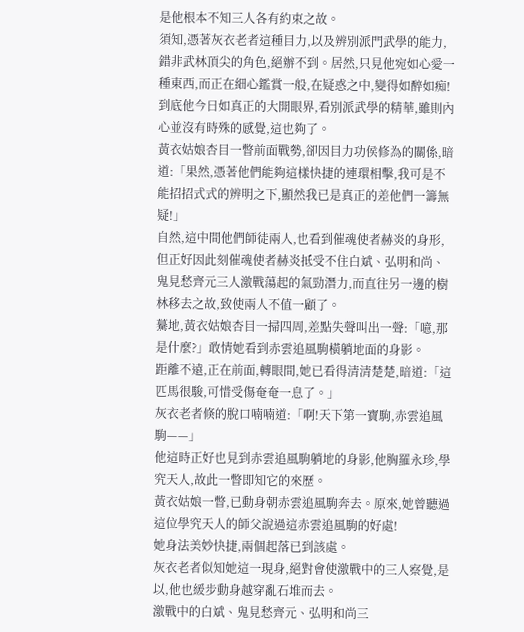是他根本不知三人各有約束之故。
須知,憑著灰衣老者這種目力,以及辨別派門武學的能力,錯非武林頂尖的角色,絕辦不到。居然,只見他宛如心愛一種東西,而正在細心鑑賞一般,在疑惑之中,變得如醉如痴!到底他今日如真正的大開眼界,看別派武學的精華,雖則內心並沒有時殊的感覺,這也夠了。
黃衣姑娘杏目一瞥前面戰勢,卻因目力功侯修為的關係,暗道:「果然,憑著他們能夠這樣快捷的連環相擊,我可是不能招招式式的辨明之下,顯然我已是真正的差他們一籌無疑!」
自然,這中間他們師徒兩人,也看到催魂使者赫炎的身形,但正好因此刻催魂使者赫炎抵受不住白斌、弘明和尚、鬼見愁齊元三人激戰蕩起的氣勁潛力,而直往另一邊的樹林移去之故,致使兩人不值一顧了。
驀地,黃衣姑娘杏目一掃四周,差點失聲叫出一聲:「噫,那是什麼?」敢情她看到赤雲追風駒橫躺地面的身影。
距離不遠,正在前面,轉眼間,她已看得清清楚楚,暗道:「這匹馬很駿,可惜受傷奄奄一息了。」
灰衣老者倏的脫口喃喃道:「啊!天下第一寶駒,赤雲追風駒——」
他這時正好也見到赤雲追風駒躺地的身影,他胸羅永珍,學究天人,故此一瞥即知它的來歷。
黃衣姑娘一瞥,已動身朝赤雲追風駒奔去。原來,她曾聽過這位學究天人的師父說過這赤雲追風駒的好處!
她身法美妙快捷,兩個起落已到該處。
灰衣老者似知她這一現身,絕對會使激戰中的三人察覺,是以,他也緩步動身越穿亂石堆而去。
激戰中的白斌、鬼見愁齊元、弘明和尚三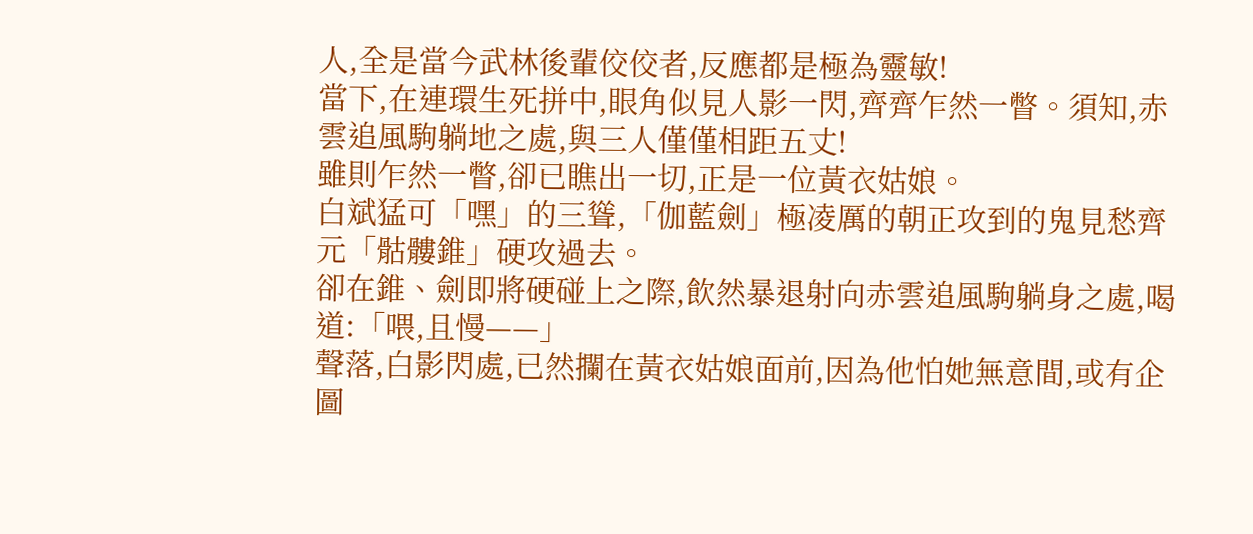人,全是當今武林後輩佼佼者,反應都是極為靈敏!
當下,在連環生死拼中,眼角似見人影一閃,齊齊乍然一瞥。須知,赤雲追風駒躺地之處,與三人僅僅相距五丈!
雖則乍然一瞥,卻已瞧出一切,正是一位黃衣姑娘。
白斌猛可「嘿」的三聳,「伽藍劍」極凌厲的朝正攻到的鬼見愁齊元「骷髏錐」硬攻過去。
卻在錐、劍即將硬碰上之際,飲然暴退射向赤雲追風駒躺身之處,喝道:「喂,且慢——」
聲落,白影閃處,已然攔在黃衣姑娘面前,因為他怕她無意間,或有企圖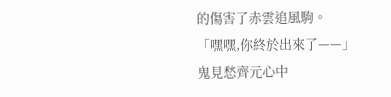的傷害了赤雲追風駒。
「嘿嘿,你終於出來了——」鬼見愁齊元心中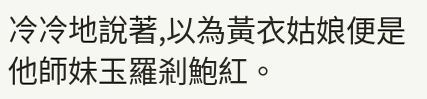冷冷地說著,以為黃衣姑娘便是他師妹玉羅剎鮑紅。